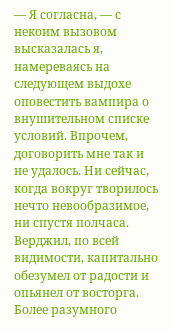— Я согласна, — с некоим вызовом высказалась я, намереваясь на следующем выдохе оповестить вампира о внушительном списке условий. Впрочем, договорить мне так и не удалось. Ни сейчас, когда вокруг творилось нечто невообразимое, ни спустя полчаса.
Верджил, по всей видимости, капитально обезумел от радости и опьянел от восторга. Более разумного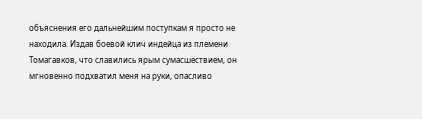объяснения его дальнейшим поступкам я просто не находила. Издав боевой клич индейца из племени Томагавков, что славились ярым сумасшествием, он мгновенно подхватил меня на руки, опасливо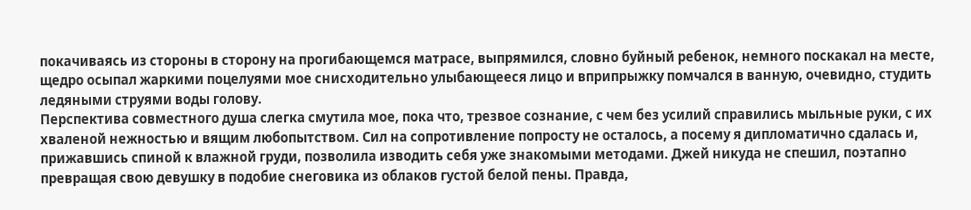покачиваясь из стороны в сторону на прогибающемся матрасе, выпрямился, словно буйный ребенок, немного поскакал на месте, щедро осыпал жаркими поцелуями мое снисходительно улыбающееся лицо и вприпрыжку помчался в ванную, очевидно, студить ледяными струями воды голову.
Перспектива совместного душа слегка смутила мое, пока что, трезвое сознание, с чем без усилий справились мыльные руки, с их хваленой нежностью и вящим любопытством. Сил на сопротивление попросту не осталось, а посему я дипломатично сдалась и, прижавшись спиной к влажной груди, позволила изводить себя уже знакомыми методами. Джей никуда не спешил, поэтапно превращая свою девушку в подобие снеговика из облаков густой белой пены. Правда,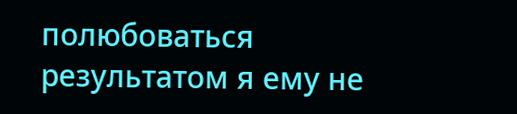полюбоваться результатом я ему не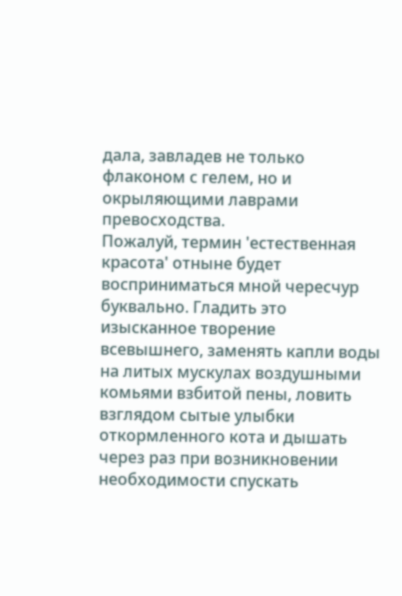дала, завладев не только флаконом с гелем, но и окрыляющими лаврами превосходства.
Пожалуй, термин 'естественная красота' отныне будет восприниматься мной чересчур буквально. Гладить это изысканное творение всевышнего, заменять капли воды на литых мускулах воздушными комьями взбитой пены, ловить взглядом сытые улыбки откормленного кота и дышать через раз при возникновении необходимости спускать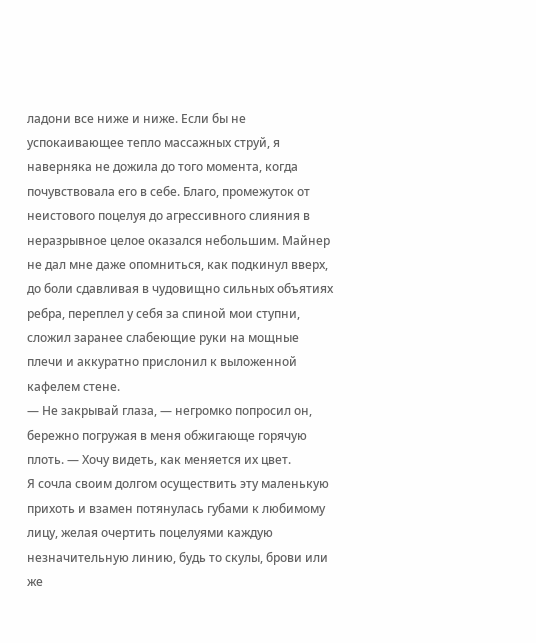ладони все ниже и ниже. Если бы не успокаивающее тепло массажных струй, я наверняка не дожила до того момента, когда почувствовала его в себе. Благо, промежуток от неистового поцелуя до агрессивного слияния в неразрывное целое оказался небольшим. Майнер не дал мне даже опомниться, как подкинул вверх, до боли сдавливая в чудовищно сильных объятиях ребра, переплел у себя за спиной мои ступни, сложил заранее слабеющие руки на мощные плечи и аккуратно прислонил к выложенной кафелем стене.
— Не закрывай глаза, — негромко попросил он, бережно погружая в меня обжигающе горячую плоть. — Хочу видеть, как меняется их цвет.
Я сочла своим долгом осуществить эту маленькую прихоть и взамен потянулась губами к любимому лицу, желая очертить поцелуями каждую незначительную линию, будь то скулы, брови или же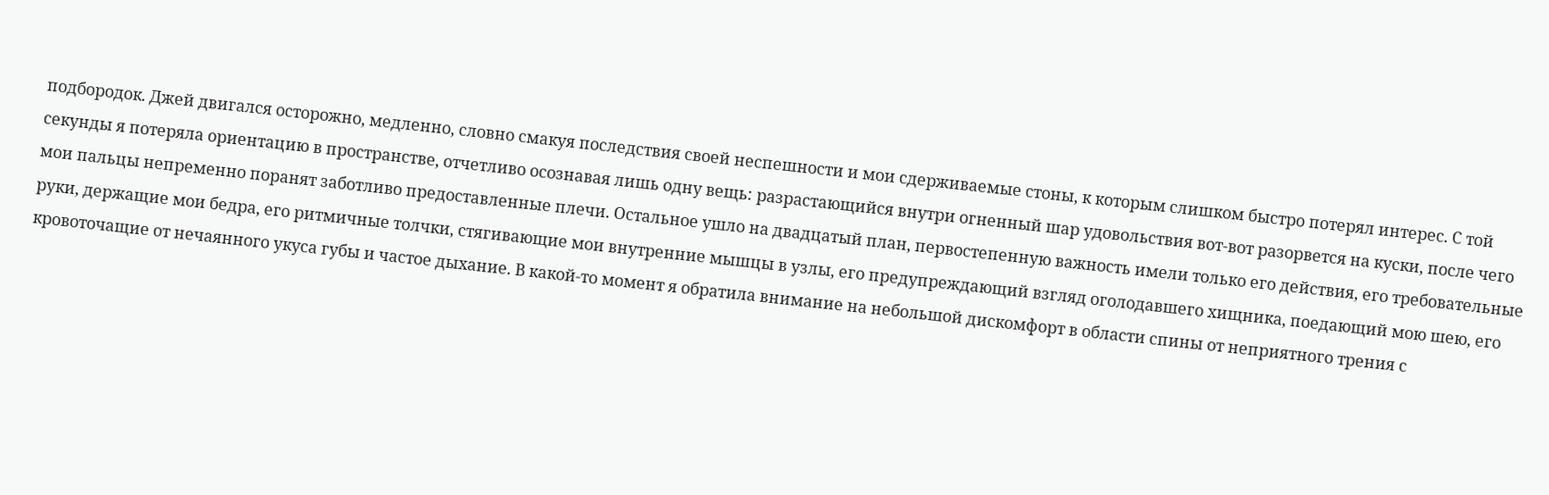подбородок. Джей двигался осторожно, медленно, словно смакуя последствия своей неспешности и мои сдерживаемые стоны, к которым слишком быстро потерял интерес. С той секунды я потеряла ориентацию в пространстве, отчетливо осознавая лишь одну вещь: разрастающийся внутри огненный шар удовольствия вот-вот разорвется на куски, после чего мои пальцы непременно поранят заботливо предоставленные плечи. Остальное ушло на двадцатый план, первостепенную важность имели только его действия, его требовательные руки, держащие мои бедра, его ритмичные толчки, стягивающие мои внутренние мышцы в узлы, его предупреждающий взгляд оголодавшего хищника, поедающий мою шею, его кровоточащие от нечаянного укуса губы и частое дыхание. В какой-то момент я обратила внимание на небольшой дискомфорт в области спины от неприятного трения с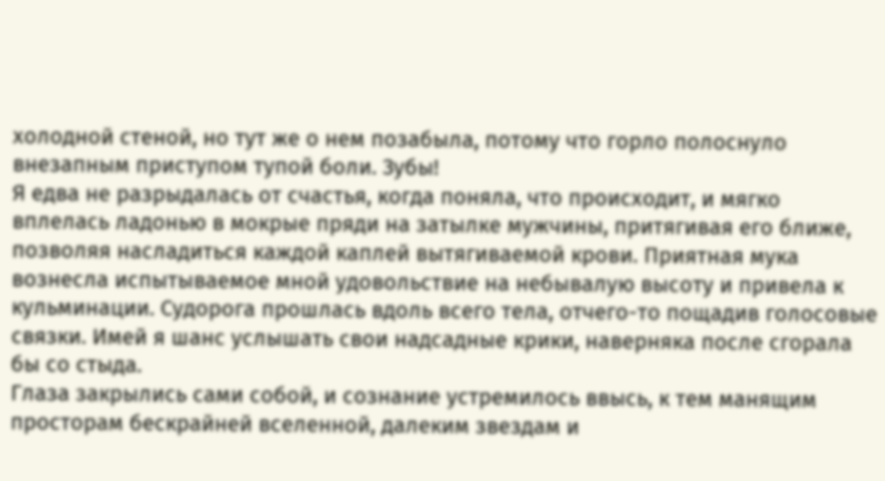холодной стеной, но тут же о нем позабыла, потому что горло полоснуло внезапным приступом тупой боли. Зубы!
Я едва не разрыдалась от счастья, когда поняла, что происходит, и мягко вплелась ладонью в мокрые пряди на затылке мужчины, притягивая его ближе, позволяя насладиться каждой каплей вытягиваемой крови. Приятная мука вознесла испытываемое мной удовольствие на небывалую высоту и привела к кульминации. Судорога прошлась вдоль всего тела, отчего-то пощадив голосовые связки. Имей я шанс услышать свои надсадные крики, наверняка после сгорала бы со стыда.
Глаза закрылись сами собой, и сознание устремилось ввысь, к тем манящим просторам бескрайней вселенной, далеким звездам и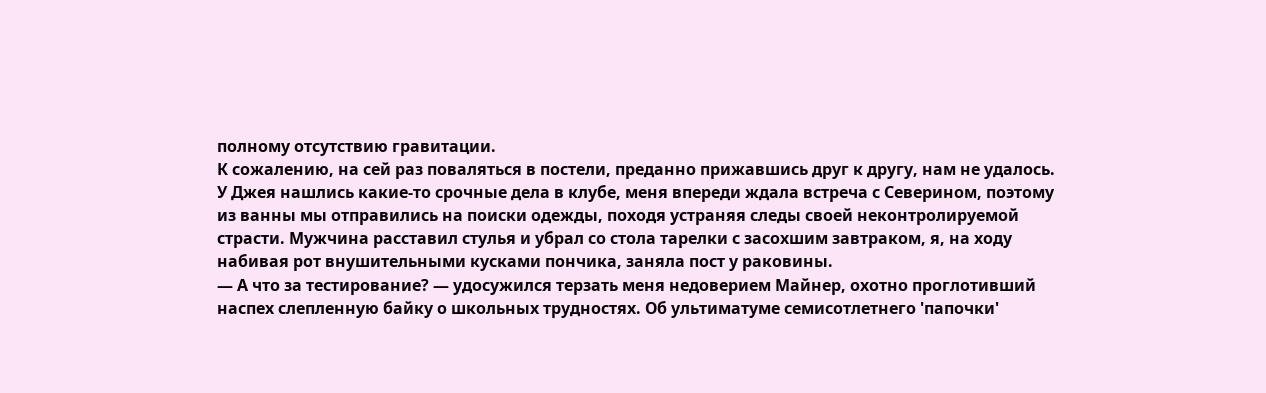полному отсутствию гравитации.
К сожалению, на сей раз поваляться в постели, преданно прижавшись друг к другу, нам не удалось. У Джея нашлись какие-то срочные дела в клубе, меня впереди ждала встреча с Северином, поэтому из ванны мы отправились на поиски одежды, походя устраняя следы своей неконтролируемой страсти. Мужчина расставил стулья и убрал со стола тарелки с засохшим завтраком, я, на ходу набивая рот внушительными кусками пончика, заняла пост у раковины.
— А что за тестирование? — удосужился терзать меня недоверием Майнер, охотно проглотивший наспех слепленную байку о школьных трудностях. Об ультиматуме семисотлетнего 'папочки'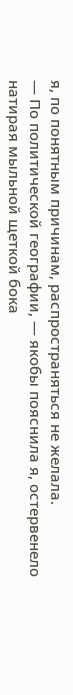я, по понятным причинам, распространяться не желала.
— По политической географии, — якобы пояснила я, остервенело натирая мыльной щеткой бока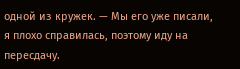одной из кружек. — Мы его уже писали, я плохо справилась, поэтому иду на пересдачу.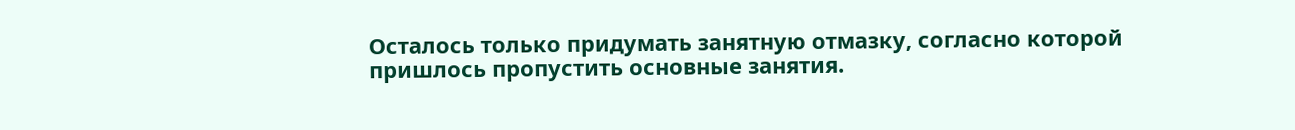Осталось только придумать занятную отмазку, согласно которой пришлось пропустить основные занятия.